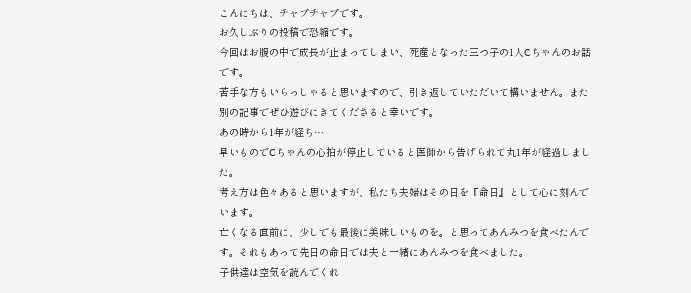こんにちは、チャプチャプです。
お久しぶりの投稿で恐縮です。
今回はお腹の中で成長が止まってしまい、死産となった三つ子の1人Cちゃんのお話です。
苦手な方もいらっしゃると思いますので、引き返していただいて構いません。また別の記事でぜひ遊びにきてくださると幸いです。
あの時から1年が経ち…
早いものでCちゃんの心拍が停止していると医師から告げられて丸1年が経過しました。
考え方は色々あると思いますが、私たち夫婦はその日を『命日』として心に刻んでいます。
亡くなる直前に、少しでも最後に美味しいものを。と思ってあんみつを食べたんです。それもあって先日の命日では夫と一緒にあんみつを食べました。
子供達は空気を読んでくれ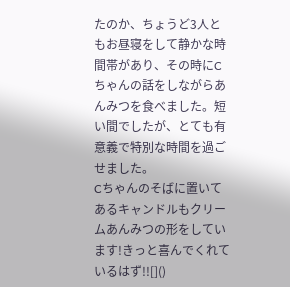たのか、ちょうど3人ともお昼寝をして静かな時間帯があり、その時にCちゃんの話をしながらあんみつを食べました。短い間でしたが、とても有意義で特別な時間を過ごせました。
Cちゃんのそばに置いてあるキャンドルもクリームあんみつの形をしています!きっと喜んでくれているはず!![]()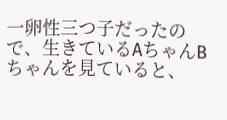一卵性三つ子だったので、生きているAちゃんBちゃんを見ていると、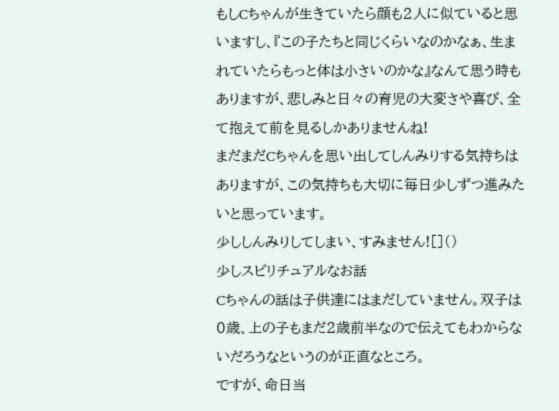もしCちゃんが生きていたら顔も2人に似ていると思いますし、『この子たちと同じくらいなのかなぁ、生まれていたらもっと体は小さいのかな』なんて思う時もありますが、悲しみと日々の育児の大変さや喜び、全て抱えて前を見るしかありませんね!
まだまだCちゃんを思い出してしんみりする気持ちはありますが、この気持ちも大切に毎日少しずつ進みたいと思っています。
少ししんみりしてしまい、すみません![]()
少しスピリチュアルなお話
Cちゃんの話は子供達にはまだしていません。双子は0歳、上の子もまだ2歳前半なので伝えてもわからないだろうなというのが正直なところ。
ですが、命日当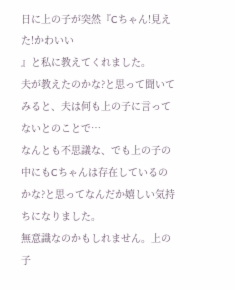日に上の子が突然『Cちゃん!見えた!かわいい
』と私に教えてくれました。
夫が教えたのかな?と思って聞いてみると、夫は何も上の子に言ってないとのことで…
なんとも不思議な、でも上の子の中にもCちゃんは存在しているのかな?と思ってなんだか嬉しい気持ちになりました。
無意識なのかもしれません。上の子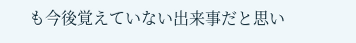も今後覚えていない出来事だと思い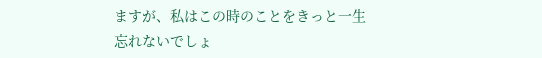ますが、私はこの時のことをきっと一生忘れないでしょ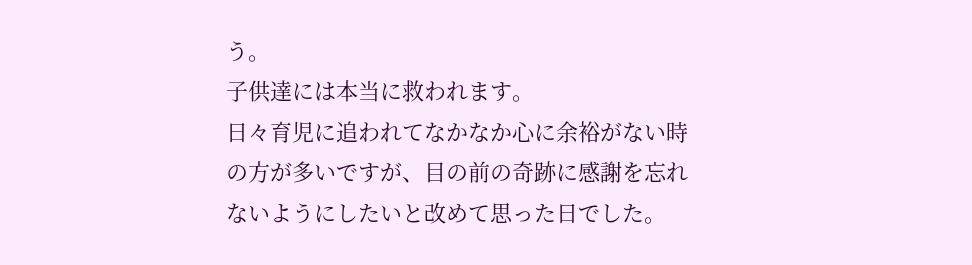う。
子供達には本当に救われます。
日々育児に追われてなかなか心に余裕がない時の方が多いですが、目の前の奇跡に感謝を忘れないようにしたいと改めて思った日でした。